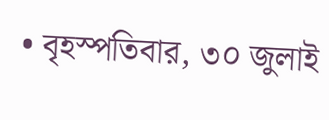• বৃহস্পতিবার, ৩০ জুলাই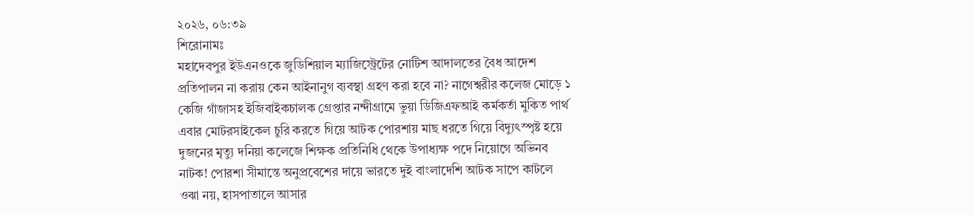২০২৬, ০৬:৩৯
শিরোনামঃ
মহাদেবপুর ইউএনওকে জুডিশিয়াল ম্যাজিস্ট্রেটের নোটিশ আদালতের বৈধ আদেশ প্রতিপালন না করায় কেন আইনানুগ ব্যবস্থা গ্রহণ করা হবে না? নাগেশ্বরীর কলেজ মোড়ে ১ কেজি গাঁজাসহ ইজিবাইকচালক গ্রেপ্তার নন্দীগ্রামে ভুয়া ডিজিএফআই কর্মকর্তা মুকিত পার্থ এবার মোটরসাইকেল চুরি করতে গিয়ে আটক পোরশায় মাছ ধরতে গিয়ে বিদ্যুৎস্পৃষ্ট হয়ে দুজনের মৃত্যু দনিয়া কলেজে শিক্ষক প্রতিনিধি থেকে উপাধ্যক্ষ পদে নিয়োগে অভিনব নাটক! পোরশা সীমান্তে অনুপ্রবেশের দায়ে ভারতে দুই বাংলাদেশি আটক সাপে কাটলে ওঝা নয়, হাসপাতালে আসার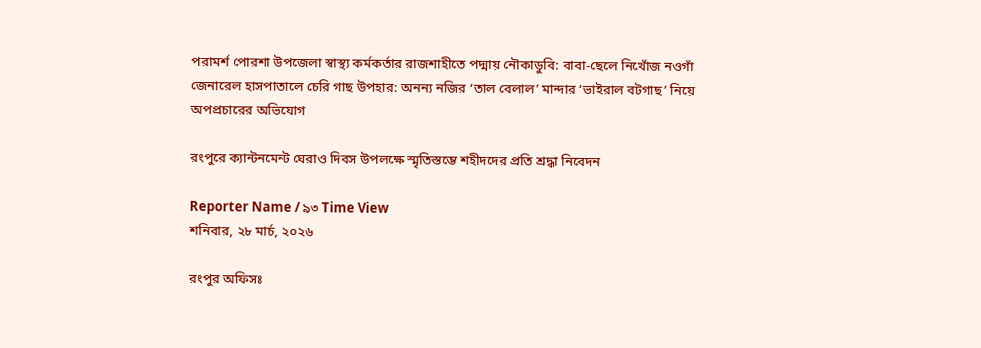পরামর্শ পোরশা উপজেলা স্বাস্থ্য কর্মকর্তার রাজশাহীতে পদ্মায় নৌকাডুবি: বাবা-ছেলে নিখোঁজ নওগাঁ জেনারেল হাসপাতালে চেরি গাছ উপহার: অনন্য নজির ‘তাল বেলাল’ মান্দার ‘ভাইরাল বটগাছ’ নিয়ে অপপ্রচারের অভিযোগ

রংপুরে ক্যান্টনমেন্ট ঘেরাও দিবস উপলক্ষে স্মৃতিস্তম্ভে শহীদদের প্রতি শ্রদ্ধা নিবেদন

Reporter Name / ৯৩ Time View
শনিবার, ২৮ মার্চ, ২০২৬

রংপুর অফিসঃ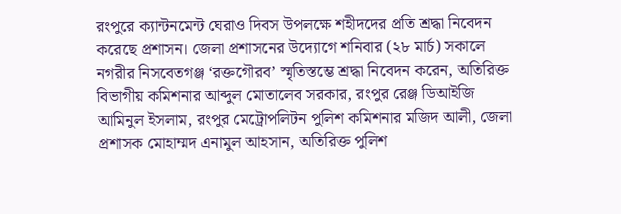রংপুরে ক্যান্টনমেন্ট ঘেরাও দিবস উপলক্ষে শহীদদের প্রতি শ্রদ্ধা নিবেদন করেছে প্রশাসন। জেলা প্রশাসনের উদ্যোগে শনিবার (২৮ মার্চ) সকালে নগরীর নিসবেতগঞ্জ ‘রক্তগৌরব’ স্মৃতিস্তম্ভে শ্রদ্ধা নিবেদন করেন, অতিরিক্ত বিভাগীয় কমিশনার আব্দুল মোতালেব সরকার, রংপুর রেঞ্জ ডিআইজি আমিনুল ইসলাম, রংপুর মেট্রোপলিটন পুলিশ কমিশনার মজিদ আলী, জেলা প্রশাসক মোহাম্মদ এনামুল আহসান, অতিরিক্ত পুলিশ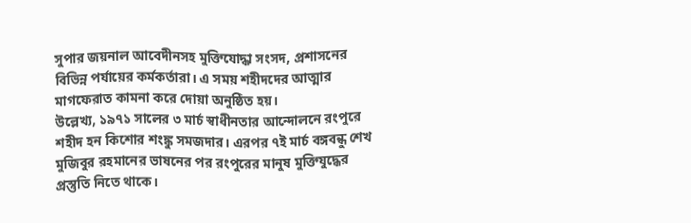সুপার জয়নাল আবেদীনসহ মুক্তিযোদ্ধা সংসদ, প্রশাসনের বিভিন্ন পর্যায়ের কর্মকর্তারা। এ সময় শহীদদের আত্মার মাগফেরাত কামনা করে দোয়া অনুষ্ঠিত হয়।
উল্লেখ্য, ১৯৭১ সালের ৩ মার্চ স্বাধীনতার আন্দোলনে রংপুরে শহীদ হন কিশোর শংঙ্কু সমজদার। এরপর ৭ই মার্চ বঙ্গবন্ধু শেখ মুজিবুর রহমানের ভাষনের পর রংপুরের মানুষ মুক্তিযুদ্ধের প্রস্তুতি নিতে থাকে।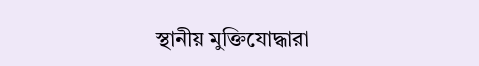স্থানীয় মুক্তিযোদ্ধারা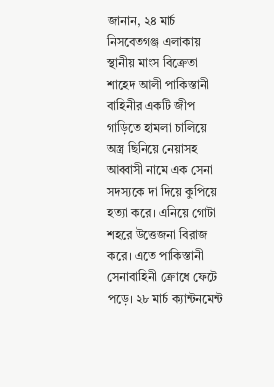জানান, ২৪ মার্চ নিসবেতগঞ্জ এলাকায় স্থানীয় মাংস বিক্রেতা শাহেদ আলী পাকিস্তানী বাহিনীর একটি জীপ গাড়িতে হামলা চালিয়ে অস্ত্র ছিনিয়ে নেয়াসহ আব্বাসী নামে এক সেনা সদস্যকে দা দিয়ে কুপিয়ে হত্যা করে। এনিয়ে গোটা শহরে উত্তেজনা বিরাজ করে। এতে পাকিস্তানী সেনাবাহিনী ক্রোধে ফেটে পড়ে। ২৮ মার্চ ক্যান্টনমেন্ট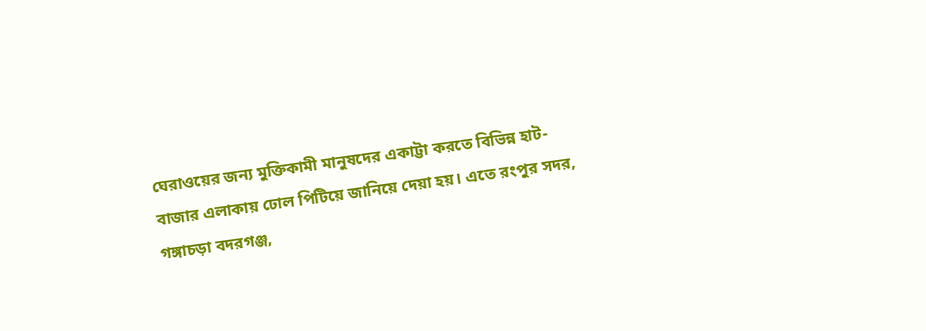ঘেরাওয়ের জন্য মুক্তিকামী মানুষদের একাট্টা করতে বিভিন্ন হাট-বাজার এলাকায় ঢোল পিটিয়ে জানিয়ে দেয়া হয়। এতে রংপুর সদর, গঙ্গাচড়া বদরগঞ্জ,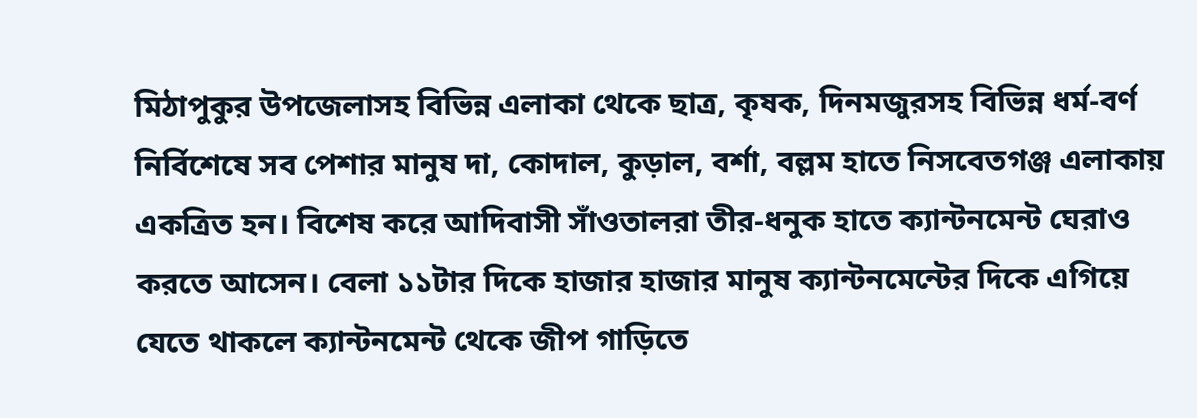মিঠাপুকুর উপজেলাসহ বিভিন্ন এলাকা থেকে ছাত্র, কৃষক, দিনমজুরসহ বিভিন্ন ধর্ম-বর্ণ নির্বিশেষে সব পেশার মানুষ দা, কোদাল, কুড়াল, বর্শা, বল্লম হাতে নিসবেতগঞ্জ এলাকায় একত্রিত হন। বিশেষ করে আদিবাসী সাঁওতালরা তীর-ধনুক হাতে ক্যান্টনমেন্ট ঘেরাও করতে আসেন। বেলা ১১টার দিকে হাজার হাজার মানুষ ক্যান্টনমেন্টের দিকে এগিয়ে যেতে থাকলে ক্যান্টনমেন্ট থেকে জীপ গাড়িতে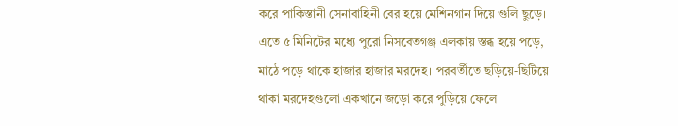করে পাকিস্তানী সেনাবাহিনী বের হয়ে মেশিনগান দিয়ে গুলি ছুড়ে। এতে ৫ মিনিটের মধ্যে পুরো নিসবেতগঞ্জ এলকায় স্তব্ধ হয়ে পড়ে, মাঠে পড়ে থাকে হাজার হাজার মরদেহ। পরবর্তীতে ছড়িয়ে-ছিটিয়ে থাকা মরদেহগুলো একখানে জড়ো করে পুড়িয়ে ফেলে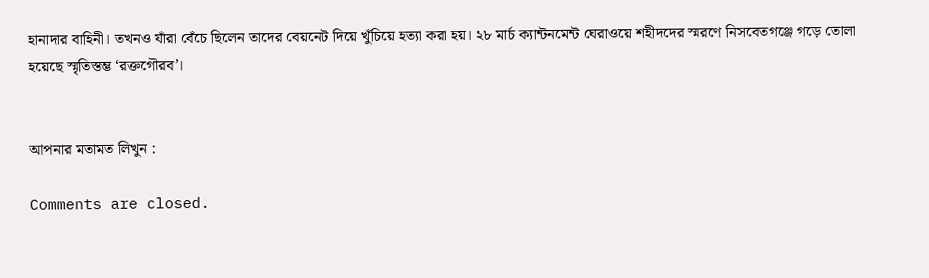হানাদার বাহিনী। তখনও যাঁরা বেঁচে ছিলেন তাদের বেয়নেট দিয়ে খুঁচিয়ে হত্যা করা হয়। ২৮ মার্চ ক্যান্টনমেন্ট ঘেরাওয়ে শহীদদের স্মরণে নিসবেতগঞ্জে গড়ে তোলা হয়েছে স্মৃতিস্তম্ভ ‘রক্তগৌরব’।


আপনার মতামত লিখুন :

Comments are closed.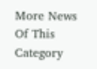More News Of This Category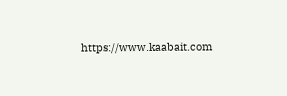https://www.kaabait.com